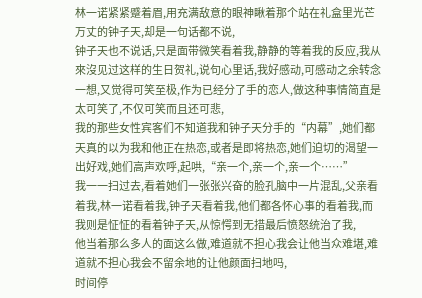林一诺紧紧蹙着眉,用充满敌意的眼神瞅着那个站在礼盒里光芒万丈的钟子天,却是一句话都不说,
钟子天也不说话,只是面带微笑看着我,静静的等着我的反应,我从來沒见过这样的生日贺礼,说句心里话,我好感动,可感动之余转念一想,又觉得可笑至极,作为已经分了手的恋人,做这种事情简直是太可笑了,不仅可笑而且还可悲,
我的那些女性宾客们不知道我和钟子天分手的“内幕”,她们都天真的以为我和他正在热恋,或者是即将热恋,她们迫切的渴望一出好戏,她们高声欢呼,起哄,“亲一个,亲一个,亲一个……”
我一一扫过去,看着她们一张张兴奋的脸孔脑中一片混乱,父亲看着我,林一诺看着我,钟子天看着我,他们都各怀心事的看着我,而我则是怔怔的看着钟子天,从惊愕到无措最后愤怒统治了我,
他当着那么多人的面这么做,难道就不担心我会让他当众难堪,难道就不担心我会不留余地的让他颜面扫地吗,
时间停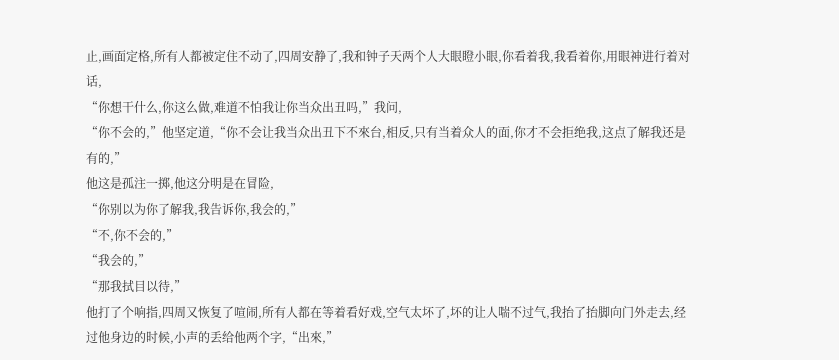止,画面定格,所有人都被定住不动了,四周安静了,我和钟子天两个人大眼瞪小眼,你看着我,我看着你,用眼神进行着对话,
“你想干什么,你这么做,难道不怕我让你当众出丑吗,”我问,
“你不会的,”他坚定道,“你不会让我当众出丑下不來台,相反,只有当着众人的面,你才不会拒绝我,这点了解我还是有的,”
他这是孤注一掷,他这分明是在冒险,
“你别以为你了解我,我告诉你,我会的,”
“不,你不会的,”
“我会的,”
“那我拭目以待,”
他打了个响指,四周又恢复了喧闹,所有人都在等着看好戏,空气太坏了,坏的让人喘不过气,我抬了抬脚向门外走去,经过他身边的时候,小声的丢给他两个字,“出來,”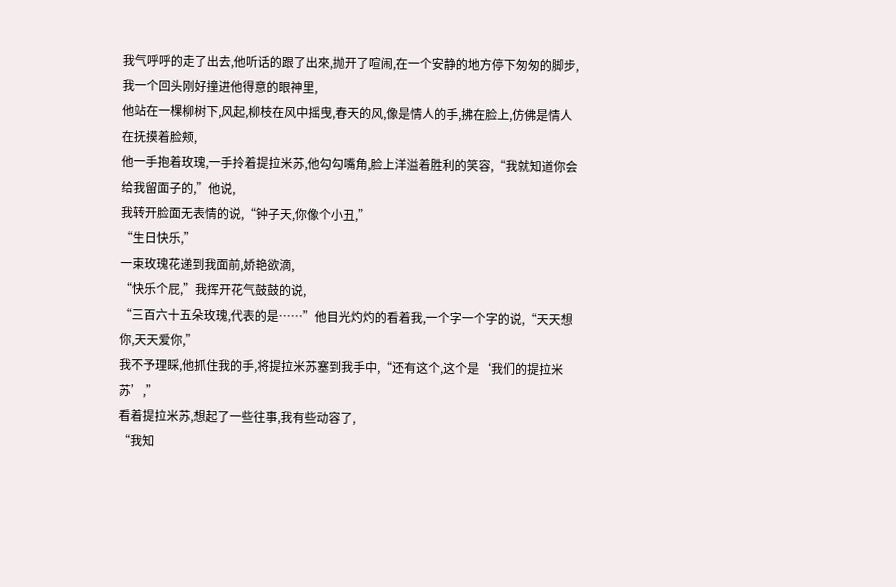我气呼呼的走了出去,他听话的跟了出來,抛开了喧闹,在一个安静的地方停下匆匆的脚步,我一个回头刚好撞进他得意的眼神里,
他站在一棵柳树下,风起,柳枝在风中摇曳,春天的风,像是情人的手,拂在脸上,仿佛是情人在抚摸着脸颊,
他一手抱着玫瑰,一手拎着提拉米苏,他勾勾嘴角,脸上洋溢着胜利的笑容,“我就知道你会给我留面子的,”他说,
我转开脸面无表情的说,“钟子天,你像个小丑,”
“生日快乐,”
一束玫瑰花递到我面前,娇艳欲滴,
“快乐个屁,”我挥开花气鼓鼓的说,
“三百六十五朵玫瑰,代表的是……”他目光灼灼的看着我,一个字一个字的说,“天天想你,天天爱你,”
我不予理睬,他抓住我的手,将提拉米苏塞到我手中,“还有这个,这个是‘我们的提拉米苏’,”
看着提拉米苏,想起了一些往事,我有些动容了,
“我知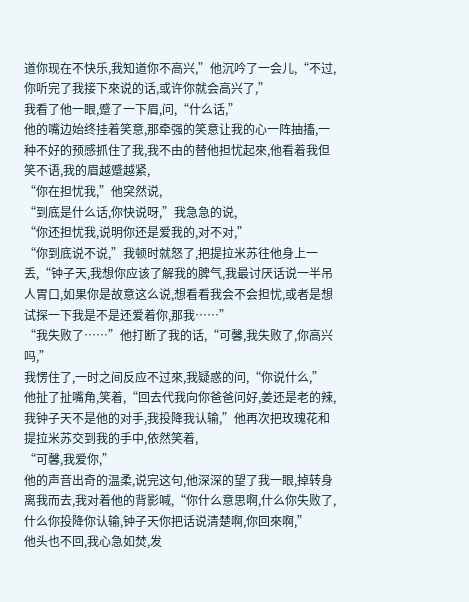道你现在不快乐,我知道你不高兴,”他沉吟了一会儿,“不过,你听完了我接下來说的话,或许你就会高兴了,”
我看了他一眼,蹙了一下眉,问,“什么话,”
他的嘴边始终挂着笑意,那牵强的笑意让我的心一阵抽搐,一种不好的预感抓住了我,我不由的替他担忧起來,他看着我但笑不语,我的眉越蹙越紧,
“你在担忧我,”他突然说,
“到底是什么话,你快说呀,”我急急的说,
“你还担忧我,说明你还是爱我的,对不对,”
“你到底说不说,”我顿时就怒了,把提拉米苏往他身上一丢,“钟子天,我想你应该了解我的脾气,我最讨厌话说一半吊人胃口,如果你是故意这么说,想看看我会不会担忧,或者是想试探一下我是不是还爱着你,那我……”
“我失败了……”他打断了我的话,“可馨,我失败了,你高兴吗,”
我愣住了,一时之间反应不过來,我疑惑的问,“你说什么,”
他扯了扯嘴角,笑着,“回去代我向你爸爸问好,姜还是老的辣,我钟子天不是他的对手,我投降我认输,”他再次把玫瑰花和提拉米苏交到我的手中,依然笑着,
“可馨,我爱你,”
他的声音出奇的温柔,说完这句,他深深的望了我一眼,掉转身离我而去,我对着他的背影喊,“你什么意思啊,什么你失败了,什么你投降你认输,钟子天你把话说清楚啊,你回來啊,”
他头也不回,我心急如焚,发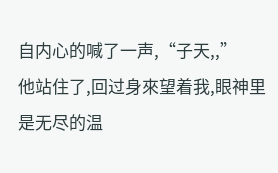自内心的喊了一声,“子天,,”
他站住了,回过身來望着我,眼神里是无尽的温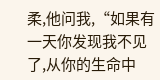柔,他问我,“如果有一天你发现我不见了,从你的生命中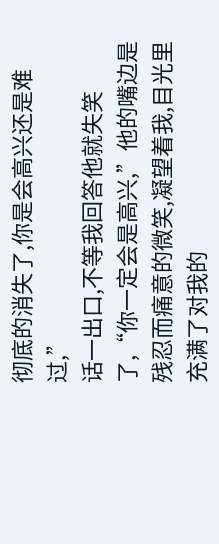彻底的消失了,你是会高兴还是难过,”
话一出口,不等我回答他就失笑了,“你一定会是高兴,”他的嘴边是残忍而痛意的微笑,凝望着我,目光里充满了对我的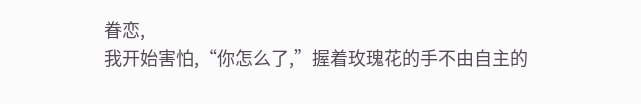眷恋,
我开始害怕,“你怎么了,”握着玫瑰花的手不由自主的